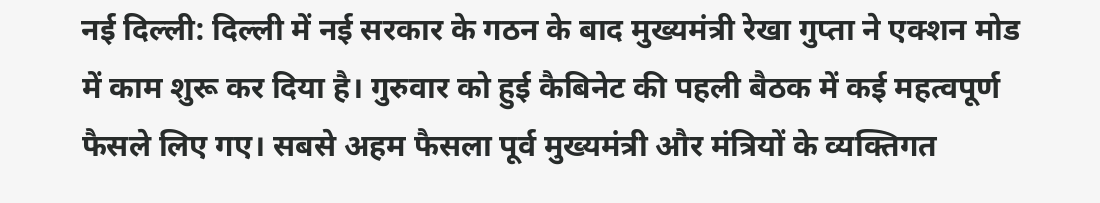नई दिल्ली: दिल्ली में नई सरकार के गठन के बाद मुख्यमंत्री रेखा गुप्ता ने एक्शन मोड में काम शुरू कर दिया है। गुरुवार को हुई कैबिनेट की पहली बैठक में कई महत्वपूर्ण फैसले लिए गए। सबसे अहम फैसला पूर्व मुख्यमंत्री और मंत्रियों के व्यक्तिगत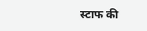स्टाफ की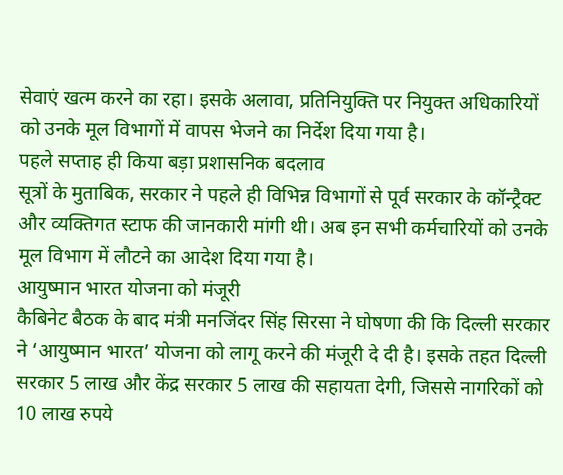सेवाएं खत्म करने का रहा। इसके अलावा, प्रतिनियुक्ति पर नियुक्त अधिकारियों को उनके मूल विभागों में वापस भेजने का निर्देश दिया गया है।
पहले सप्ताह ही किया बड़ा प्रशासनिक बदलाव
सूत्रों के मुताबिक, सरकार ने पहले ही विभिन्न विभागों से पूर्व सरकार के कॉन्ट्रैक्ट और व्यक्तिगत स्टाफ की जानकारी मांगी थी। अब इन सभी कर्मचारियों को उनके मूल विभाग में लौटने का आदेश दिया गया है।
आयुष्मान भारत योजना को मंजूरी
कैबिनेट बैठक के बाद मंत्री मनजिंदर सिंह सिरसा ने घोषणा की कि दिल्ली सरकार ने ‘आयुष्मान भारत’ योजना को लागू करने की मंजूरी दे दी है। इसके तहत दिल्ली सरकार 5 लाख और केंद्र सरकार 5 लाख की सहायता देगी, जिससे नागरिकों को 10 लाख रुपये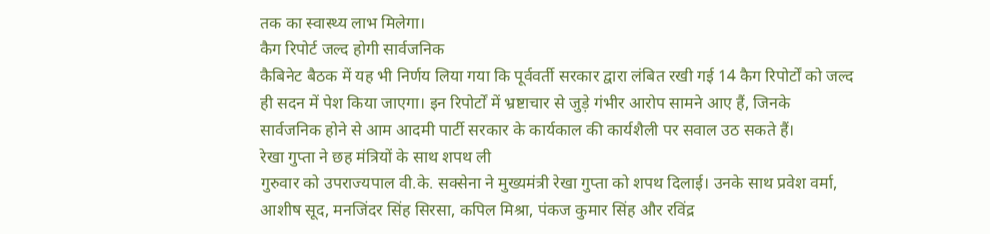तक का स्वास्थ्य लाभ मिलेगा।
कैग रिपोर्ट जल्द होगी सार्वजनिक
कैबिनेट बैठक में यह भी निर्णय लिया गया कि पूर्ववर्ती सरकार द्वारा लंबित रखी गई 14 कैग रिपोर्टों को जल्द ही सदन में पेश किया जाएगा। इन रिपोर्टों में भ्रष्टाचार से जुड़े गंभीर आरोप सामने आए हैं, जिनके सार्वजनिक होने से आम आदमी पार्टी सरकार के कार्यकाल की कार्यशैली पर सवाल उठ सकते हैं।
रेखा गुप्ता ने छह मंत्रियों के साथ शपथ ली
गुरुवार को उपराज्यपाल वी.के. सक्सेना ने मुख्यमंत्री रेखा गुप्ता को शपथ दिलाई। उनके साथ प्रवेश वर्मा, आशीष सूद, मनजिंदर सिंह सिरसा, कपिल मिश्रा, पंकज कुमार सिंह और रविंद्र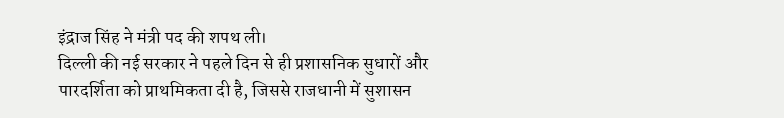इंद्राज सिंह ने मंत्री पद की शपथ ली।
दिल्ली की नई सरकार ने पहले दिन से ही प्रशासनिक सुधारों और पारदर्शिता को प्राथमिकता दी है, जिससे राजधानी में सुशासन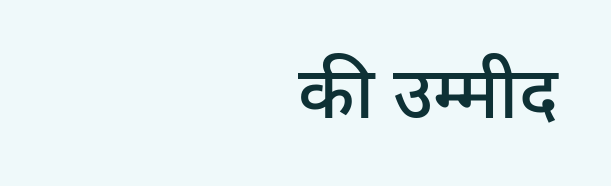की उम्मीद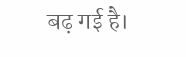बढ़ गई है।